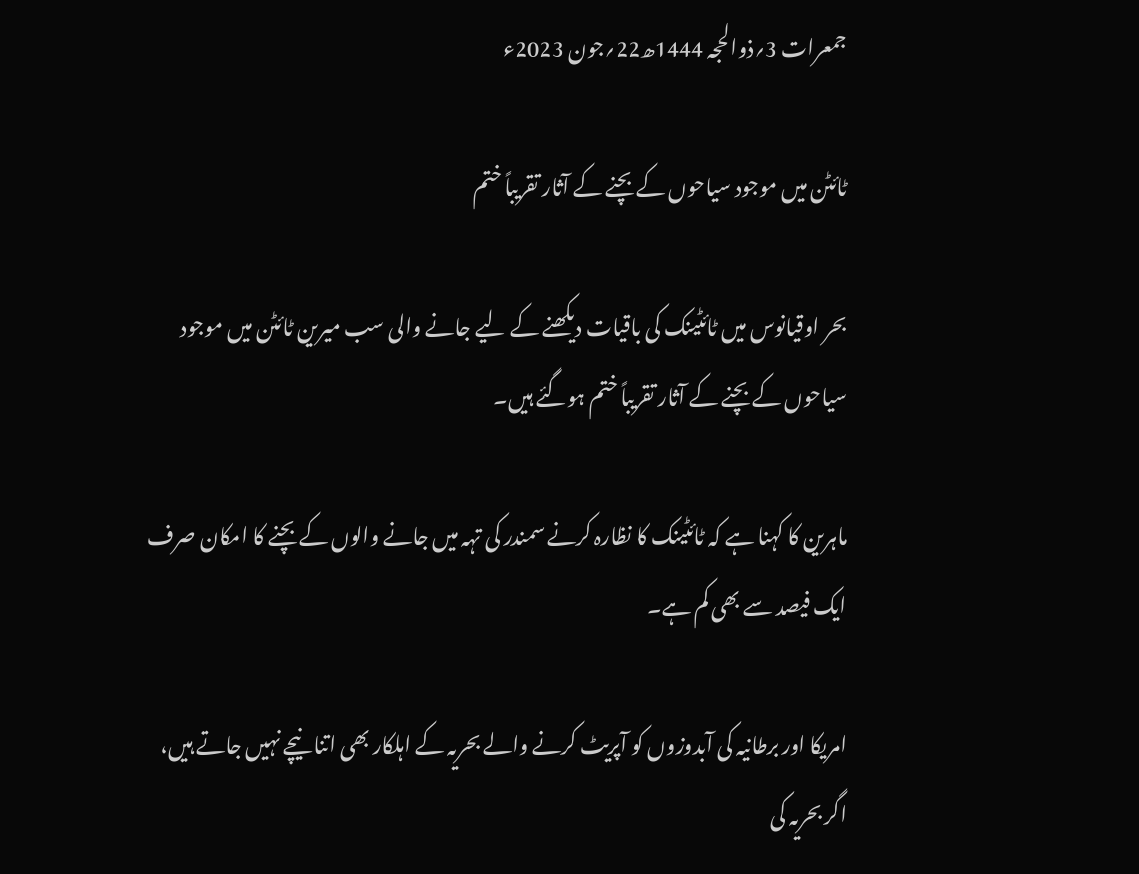جمعرات 3؍ذوالحجہ 1444ھ22؍جون 2023ء

ٹائٹن میں موجود سیاحوں کے بچنے کے آثار تقریباً ختم

بحر اوقیانوس میں ٹائٹینک کی باقیات دیکھنے کے لیے جانے والی سب میرین ٹائٹن میں موجود سیاحوں کے بچنے کے آثار تقریباً ختم ہوگئے ہیں۔

ماہرین کا کہنا ہے کہ ٹائٹینک کا نظارہ کرنے سمندر کی تہہ میں جانے والوں کے بچنے کا امکان صرف ایک فیصد سے بھی کم ہے۔

امریکا اور برطانیہ کی آبدوزوں کو آپریٹ کرنے والے بحریہ کے اہلکار بھی اتنا نیچے نہیں جاتے ہیں، اگر بحریہ کی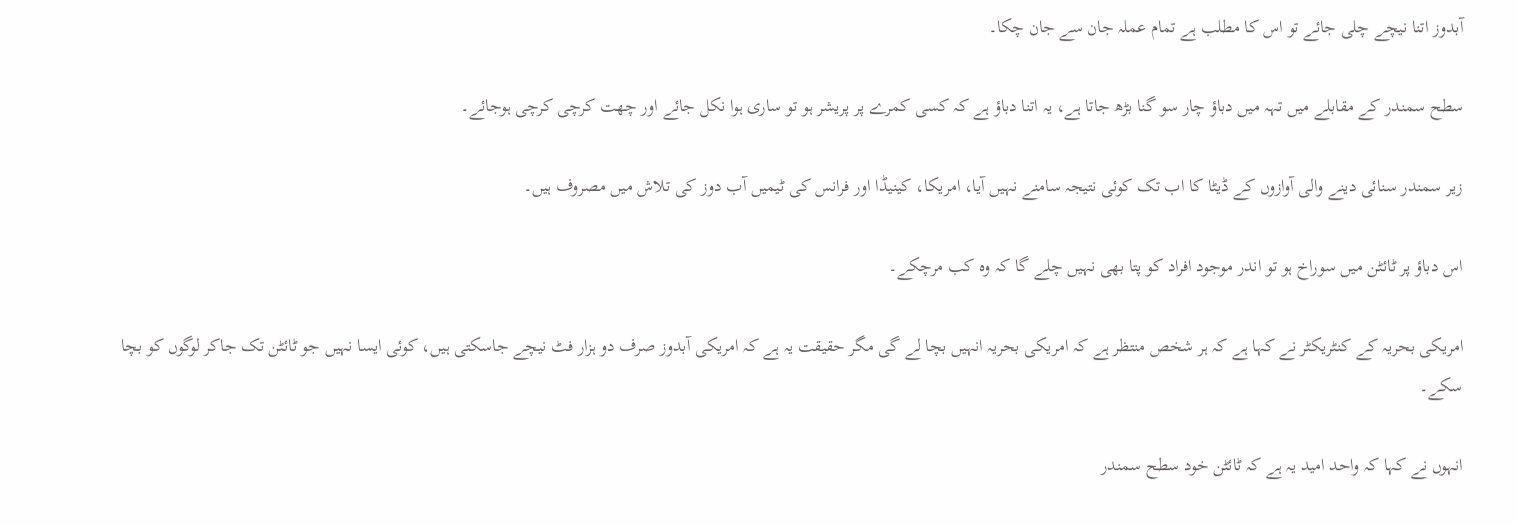آبدوز اتنا نیچے چلی جائے تو اس کا مطلب ہے تمام عملہ جان سے جان چکا۔

سطح سمندر کے مقابلے میں تہہ میں دباؤ چار سو گنا بڑھ جاتا ہے، یہ اتنا دباؤ ہے کہ کسی کمرے پر پریشر ہو تو ساری ہوا نکل جائے اور چھت کرچی کرچی ہوجائے۔

زیر سمندر سنائی دینے والی آوازوں کے ڈیٹا کا اب تک کوئی نتیجہ سامنے نہیں آیا، امریکا، کینیڈا اور فرانس کی ٹیمیں آب دوز کی تلاش میں مصروف ہیں۔

اس دباؤ پر ٹائٹن میں سوراخ ہو تو اندر موجود افراد کو پتا بھی نہیں چلے گا کہ وہ کب مرچکے۔

امریکی بحریہ کے کنٹریکٹر نے کہا ہے کہ ہر شخص منتظر ہے کہ امریکی بحریہ انہیں بچا لے گی مگر حقیقت یہ ہے کہ امریکی آبدوز صرف دو ہزار فٹ نیچے جاسکتی ہیں، کوئی ایسا نہیں جو ٹائٹن تک جاکر لوگوں کو بچا سکے۔

انہوں نے کہا کہ واحد امید یہ ہے کہ ٹائٹن خود سطح سمندر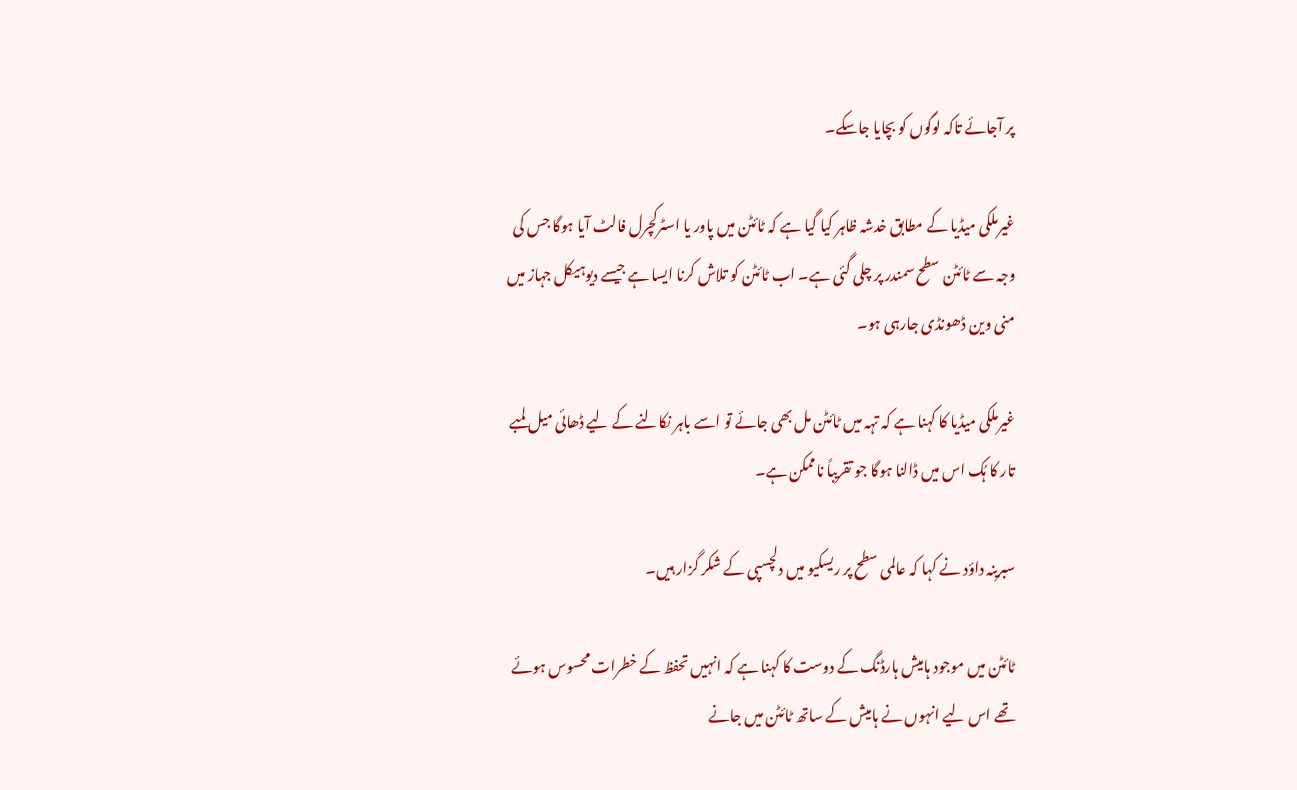پر آجائے تاکہ لوگوں کو بچایا جاسکے۔

غیرملکی میڈیا کے مطابق خدشہ ظاہر کیا گیا ہے کہ ٹائٹن میں پاور یا اسٹرکچرل فالٹ آیا ہوگا جس کی وجہ سے ٹائٹن سطح سمندر پر چلی گئی ہے۔ اب ٹائٹن کو تلاش کرنا ایسا ہے جیسے دیوہیکل جہاز میں منی وین ڈھونڈی جارہی ہو۔

غیرملکی میڈیا کا کہنا ہے کہ تہہ میں ٹائٹن مل بھی جائے تو اسے باہر نکالنے کے لیے ڈھائی میل لمبے تار کا ہُک اس میں ڈالنا ہوگا جو تقریباً ناممکن ہے۔

سبرینہ داؤد نے کہا کہ عالمی سطح پر ریسکیو میں دلچسپی کے شکر گزار ہیں۔

ٹائٹن میں موجود ہامیش ہارڈنگ کے دوست کا کہنا ہے کہ انہیں تحفظ کے خطرات محسوس ہوئے تھے اس لیے انہوں نے ہامیش کے ساتھ ٹائٹن میں جانے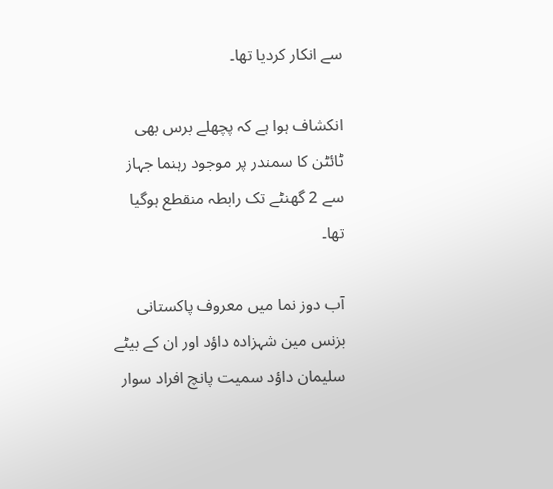سے انکار کردیا تھا۔

انکشاف ہوا ہے کہ پچھلے برس بھی ٹائٹن کا سمندر پر موجود رہنما جہاز سے 2 گھنٹے تک رابطہ منقطع ہوگیا تھا۔

آب دوز نما میں معروف پاکستانی بزنس مین شہزادہ داؤد اور ان کے بیٹے سلیمان داؤد سمیت پانچ افراد سوار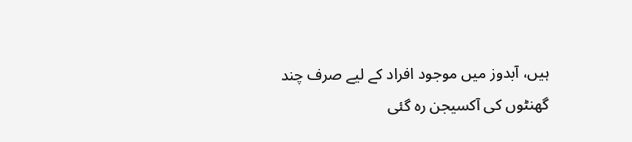ہیں، آبدوز میں موجود افراد کے لیے صرف چند گھنٹوں کی آکسیجن رہ گئی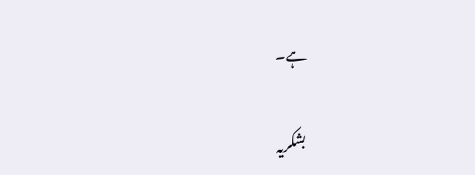ہے۔

بشکریہ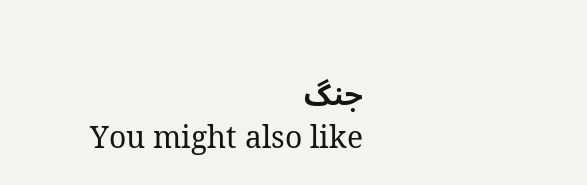جنگ
You might also like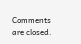Comments are closed.